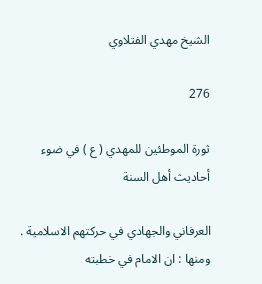الشيخ مهدي الفتلاوي

276

ثورة الموطئين للمهدي ( ع ) في ضوء أحاديث أهل السنة

العرفاني والجهادي في حركتهم الاسلامية . ومنها : ان الامام في خطبته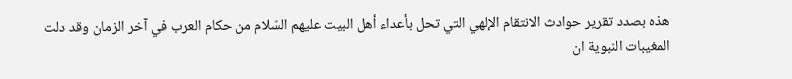هذه بصدد تقرير حوادث الانتقام الإلهي التي تحل بأعداء أهل البيت عليهم السّلام من حكام العرب في آخر الزمان وقد دلت المغيبات النبوية ان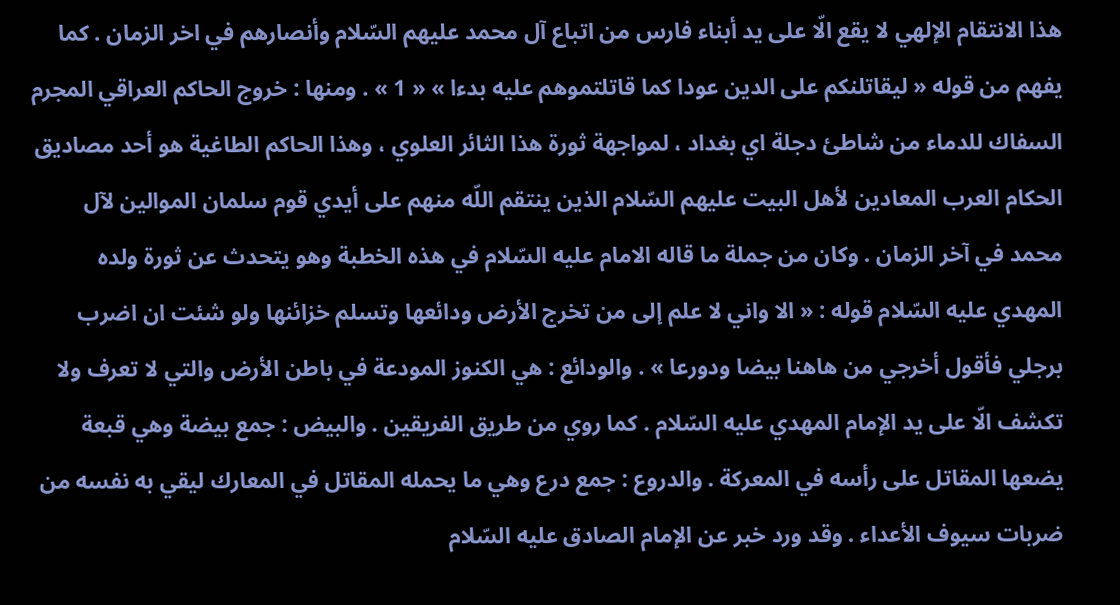هذا الانتقام الإلهي لا يقع الّا على يد أبناء فارس من اتباع آل محمد عليهم السّلام وأنصارهم في اخر الزمان . كما يفهم من قوله « ليقاتلنكم على الدين عودا كما قاتلتموهم عليه بدءا » « 1 » . ومنها : خروج الحاكم العراقي المجرم السفاك للدماء من شاطئ دجلة اي بغداد ، لمواجهة ثورة هذا الثائر العلوي ، وهذا الحاكم الطاغية هو أحد مصاديق الحكام العرب المعادين لأهل البيت عليهم السّلام الذين ينتقم اللّه منهم على أيدي قوم سلمان الموالين لآل محمد في آخر الزمان . وكان من جملة ما قاله الامام عليه السّلام في هذه الخطبة وهو يتحدث عن ثورة ولده المهدي عليه السّلام قوله : « الا واني لا علم إلى من تخرج الأرض ودائعها وتسلم خزائنها ولو شئت ان اضرب برجلي فأقول أخرجي من هاهنا بيضا ودورعا » . والودائع : هي الكنوز المودعة في باطن الأرض والتي لا تعرف ولا تكشف الّا على يد الإمام المهدي عليه السّلام . كما روي من طريق الفريقين . والبيض : جمع بيضة وهي قبعة يضعها المقاتل على رأسه في المعركة . والدروع : جمع درع وهي ما يحمله المقاتل في المعارك ليقي به نفسه من ضربات سيوف الأعداء . وقد ورد خبر عن الإمام الصادق عليه السّلام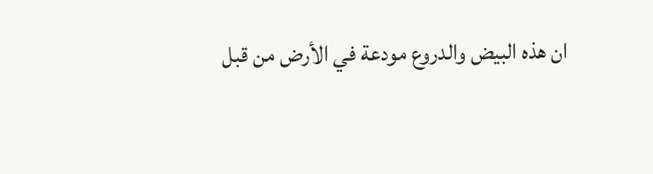ان هذه البيض والدروع مودعة في الأرض من قبل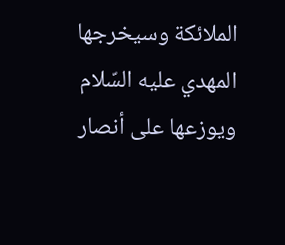الملائكة وسيخرجها المهدي عليه السّلام ويوزعها على أنصار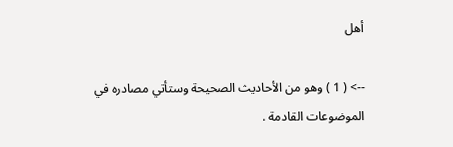أهل

--> ( 1 ) وهو من الأحاديث الصحيحة وستأتي مصادره في الموضوعات القادمة .